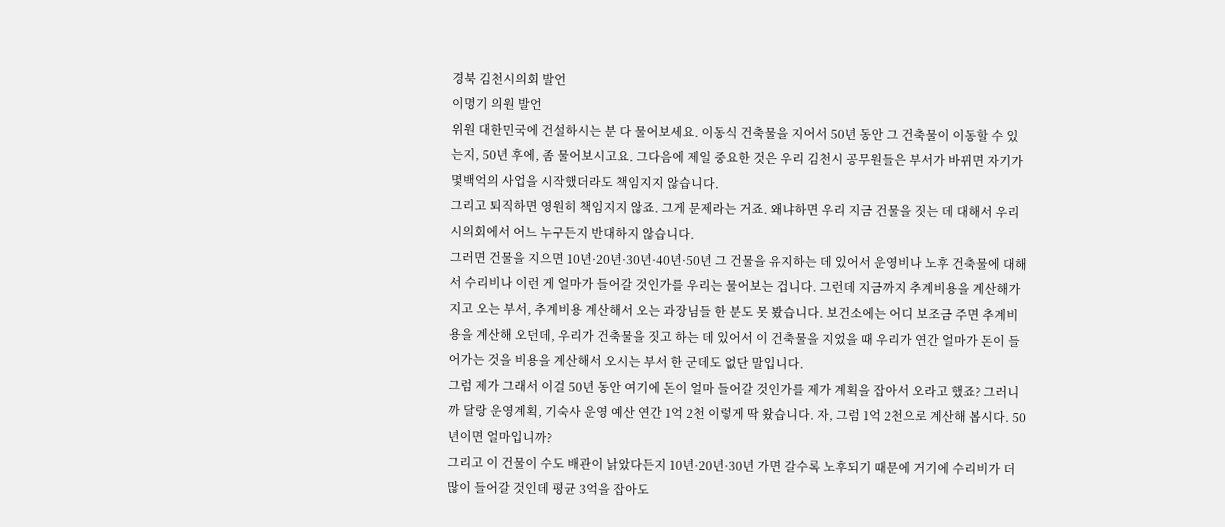경북 김천시의회 발언
이명기 의원 발언
위원 대한민국에 건설하시는 분 다 물어보세요. 이동식 건축물을 지어서 50년 동안 그 건축물이 이동할 수 있는지, 50년 후에, 좀 물어보시고요. 그다음에 제일 중요한 것은 우리 김천시 공무원들은 부서가 바뀌면 자기가 몇백억의 사업을 시작했더라도 책임지지 않습니다.
그리고 퇴직하면 영원히 책임지지 않죠. 그게 문제라는 거죠. 왜냐하면 우리 지금 건물을 짓는 데 대해서 우리 시의회에서 어느 누구든지 반대하지 않습니다.
그러면 건물을 지으면 10년·20년·30년·40년·50년 그 건물을 유지하는 데 있어서 운영비나 노후 건축물에 대해서 수리비나 이런 게 얼마가 들어갈 것인가를 우리는 물어보는 겁니다. 그런데 지금까지 추계비용을 계산해가지고 오는 부서, 추계비용 계산해서 오는 과장님들 한 분도 못 봤습니다. 보건소에는 어디 보조금 주면 추계비용을 계산해 오던데, 우리가 건축물을 짓고 하는 데 있어서 이 건축물을 지었을 때 우리가 연간 얼마가 돈이 들어가는 것을 비용을 계산해서 오시는 부서 한 군데도 없단 말입니다.
그럼 제가 그래서 이걸 50년 동안 여기에 돈이 얼마 들어갈 것인가를 제가 계획을 잡아서 오라고 했죠? 그러니까 달랑 운영계획, 기숙사 운영 예산 연간 1억 2천 이렇게 딱 왔습니다. 자, 그럼 1억 2천으로 계산해 봅시다. 50년이면 얼마입니까?
그리고 이 건물이 수도 배관이 낡았다든지 10년·20년·30년 가면 갈수록 노후되기 때문에 거기에 수리비가 더 많이 들어갈 것인데 평균 3억을 잡아도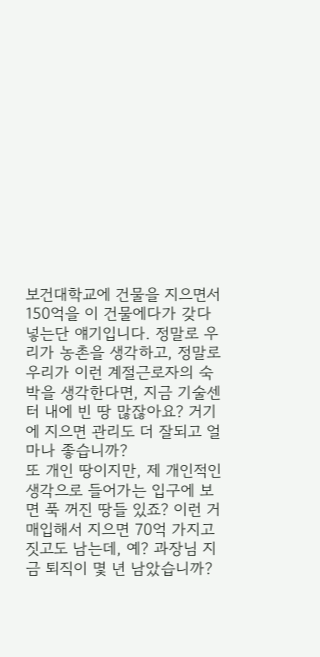보건대학교에 건물을 지으면서 150억을 이 건물에다가 갖다넣는단 얘기입니다. 정말로 우리가 농촌을 생각하고, 정말로 우리가 이런 계절근로자의 숙박을 생각한다면, 지금 기술센터 내에 빈 땅 많잖아요? 거기에 지으면 관리도 더 잘되고 얼마나 좋습니까?
또 개인 땅이지만, 제 개인적인 생각으로 들어가는 입구에 보면 푹 꺼진 땅들 있죠? 이런 거 매입해서 지으면 70억 가지고 짓고도 남는데, 예? 과장님 지금 퇴직이 몇 년 남았습니까?